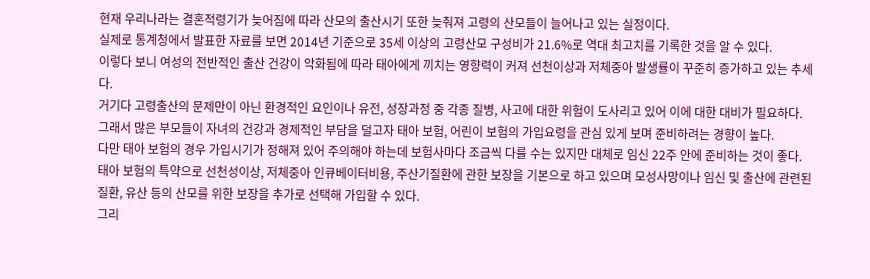현재 우리나라는 결혼적령기가 늦어짐에 따라 산모의 출산시기 또한 늦춰져 고령의 산모들이 늘어나고 있는 실정이다.
실제로 통계청에서 발표한 자료를 보면 2014년 기준으로 35세 이상의 고령산모 구성비가 21.6%로 역대 최고치를 기록한 것을 알 수 있다.
이렇다 보니 여성의 전반적인 출산 건강이 악화됨에 따라 태아에게 끼치는 영향력이 커져 선천이상과 저체중아 발생률이 꾸준히 증가하고 있는 추세다.
거기다 고령출산의 문제만이 아닌 환경적인 요인이나 유전, 성장과정 중 각종 질병, 사고에 대한 위험이 도사리고 있어 이에 대한 대비가 필요하다.
그래서 많은 부모들이 자녀의 건강과 경제적인 부담을 덜고자 태아 보험, 어린이 보험의 가입요령을 관심 있게 보며 준비하려는 경향이 높다.
다만 태아 보험의 경우 가입시기가 정해져 있어 주의해야 하는데 보험사마다 조금씩 다를 수는 있지만 대체로 임신 22주 안에 준비하는 것이 좋다.
태아 보험의 특약으로 선천성이상, 저체중아 인큐베이터비용, 주산기질환에 관한 보장을 기본으로 하고 있으며 모성사망이나 임신 및 출산에 관련된 질환, 유산 등의 산모를 위한 보장을 추가로 선택해 가입할 수 있다.
그리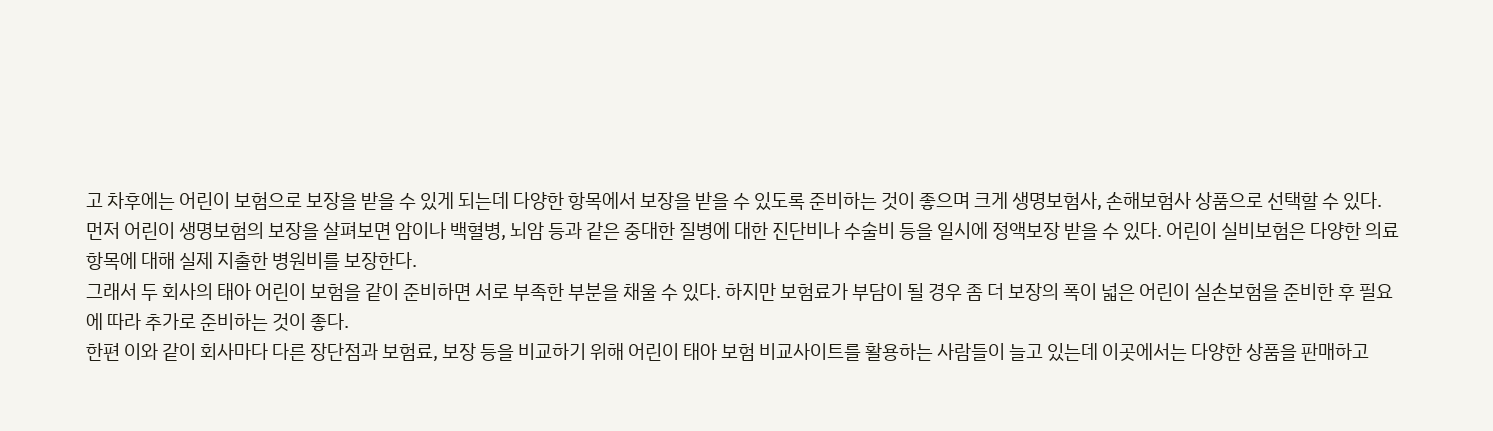고 차후에는 어린이 보험으로 보장을 받을 수 있게 되는데 다양한 항목에서 보장을 받을 수 있도록 준비하는 것이 좋으며 크게 생명보험사, 손해보험사 상품으로 선택할 수 있다.
먼저 어린이 생명보험의 보장을 살펴보면 암이나 백혈병, 뇌암 등과 같은 중대한 질병에 대한 진단비나 수술비 등을 일시에 정액보장 받을 수 있다. 어린이 실비보험은 다양한 의료항목에 대해 실제 지출한 병원비를 보장한다.
그래서 두 회사의 태아 어린이 보험을 같이 준비하면 서로 부족한 부분을 채울 수 있다. 하지만 보험료가 부담이 될 경우 좀 더 보장의 폭이 넓은 어린이 실손보험을 준비한 후 필요에 따라 추가로 준비하는 것이 좋다.
한편 이와 같이 회사마다 다른 장단점과 보험료, 보장 등을 비교하기 위해 어린이 태아 보험 비교사이트를 활용하는 사람들이 늘고 있는데 이곳에서는 다양한 상품을 판매하고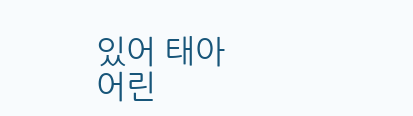있어 태아 어린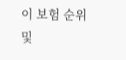이 보험 순위 및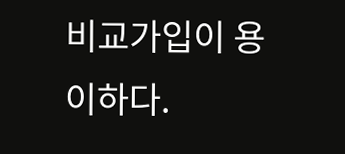비교가입이 용이하다.